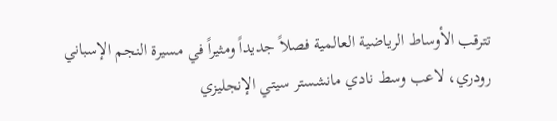تترقب الأوساط الرياضية العالمية فصلاً جديداً ومثيراً في مسيرة النجم الإسباني رودري، لاعب وسط نادي مانشستر سيتي الإنجليزي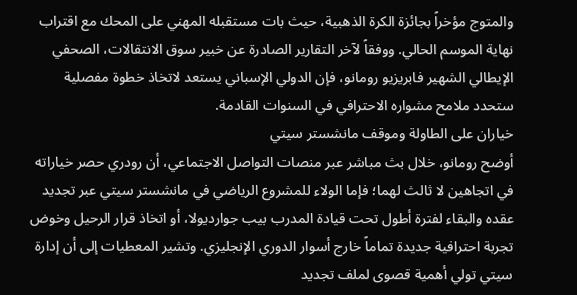والمتوج مؤخراً بجائزة الكرة الذهبية، حيث بات مستقبله المهني على المحك مع اقتراب نهاية الموسم الحالي. ووفقاً لآخر التقارير الصادرة عن خبير سوق الانتقالات، الصحفي الإيطالي الشهير فابريزيو رومانو، فإن الدولي الإسباني يستعد لاتخاذ خطوة مفصلية ستحدد ملامح مشواره الاحترافي في السنوات القادمة.
خياران على الطاولة وموقف مانشستر سيتي
أوضح رومانو، خلال بث مباشر عبر منصات التواصل الاجتماعي، أن رودري حصر خياراته في اتجاهين لا ثالث لهما؛ فإما الولاء للمشروع الرياضي في مانشستر سيتي عبر تجديد عقده والبقاء لفترة أطول تحت قيادة المدرب بيب جوارديولا، أو اتخاذ قرار الرحيل وخوض تجربة احترافية جديدة تماماً خارج أسوار الدوري الإنجليزي. وتشير المعطيات إلى أن إدارة سيتي تولي أهمية قصوى لملف تجديد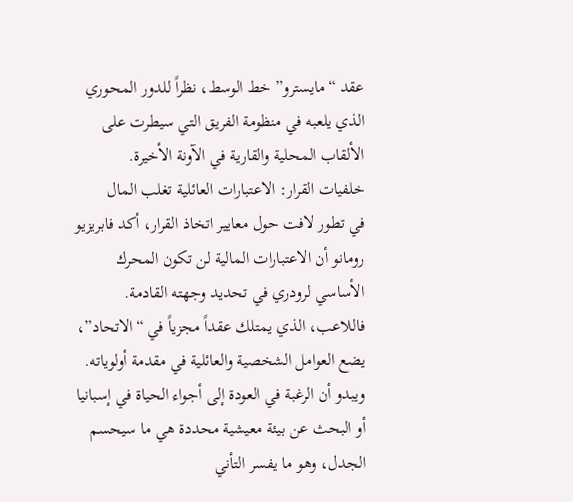عقد “مايسترو” خط الوسط، نظراً للدور المحوري الذي يلعبه في منظومة الفريق التي سيطرت على الألقاب المحلية والقارية في الآونة الأخيرة.
خلفيات القرار: الاعتبارات العائلية تغلب المال
في تطور لافت حول معايير اتخاذ القرار، أكد فابريزيو رومانو أن الاعتبارات المالية لن تكون المحرك الأساسي لرودري في تحديد وجهته القادمة. فاللاعب، الذي يمتلك عقداً مجزياً في “الاتحاد”، يضع العوامل الشخصية والعائلية في مقدمة أولوياته. ويبدو أن الرغبة في العودة إلى أجواء الحياة في إسبانيا أو البحث عن بيئة معيشية محددة هي ما سيحسم الجدل، وهو ما يفسر التأني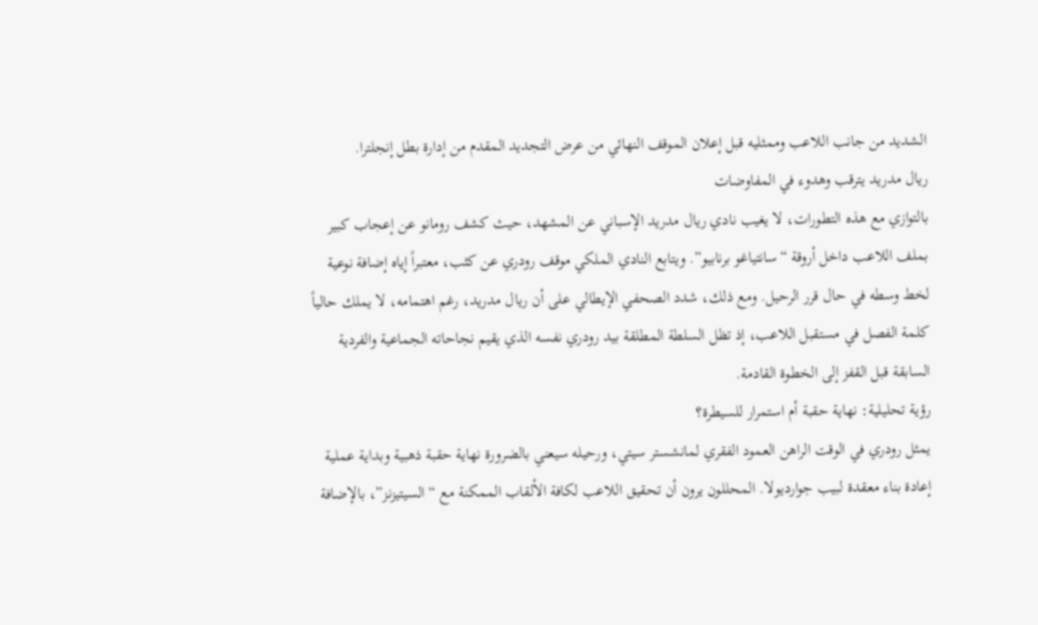الشديد من جانب اللاعب وممثليه قبل إعلان الموقف النهائي من عرض التجديد المقدم من إدارة بطل إنجلترا.
ريال مدريد يترقب وهدوء في المفاوضات
بالتوازي مع هذه التطورات، لا يغيب نادي ريال مدريد الإسباني عن المشهد، حيث كشف رومانو عن إعجاب كبير بملف اللاعب داخل أروقة “سانتياغو برنابيو”. ويتابع النادي الملكي موقف رودري عن كثب، معتبراً إياه إضافة نوعية لخط وسطه في حال قرر الرحيل. ومع ذلك، شدد الصحفي الإيطالي على أن ريال مدريد، رغم اهتمامه، لا يملك حالياً كلمة الفصل في مستقبل اللاعب، إذ تظل السلطة المطلقة بيد رودري نفسه الذي يقيم نجاحاته الجماعية والفردية السابقة قبل القفز إلى الخطوة القادمة.
رؤية تحليلية: نهاية حقبة أم استمرار للسيطرة؟
يمثل رودري في الوقت الراهن العمود الفقري لمانشستر سيتي، ورحيله سيعني بالضرورة نهاية حقبة ذهبية وبداية عملية إعادة بناء معقدة لبيب جوارديولا. المحللون يرون أن تحقيق اللاعب لكافة الألقاب الممكنة مع “السيتيزنز”، بالإضافة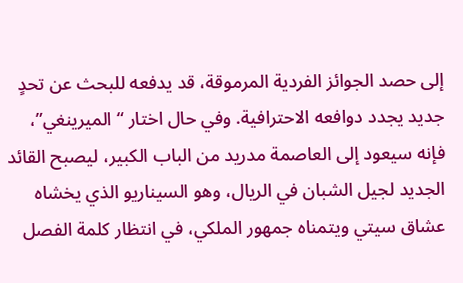إلى حصد الجوائز الفردية المرموقة، قد يدفعه للبحث عن تحدٍ جديد يجدد دوافعه الاحترافية. وفي حال اختار “الميرينغي”، فإنه سيعود إلى العاصمة مدريد من الباب الكبير، ليصبح القائد الجديد لجيل الشبان في الريال، وهو السيناريو الذي يخشاه عشاق سيتي ويتمناه جمهور الملكي، في انتظار كلمة الفصل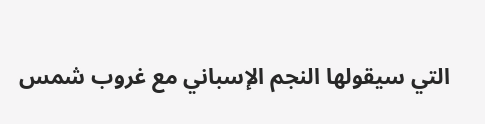التي سيقولها النجم الإسباني مع غروب شمس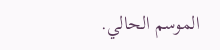الموسم الحالي.